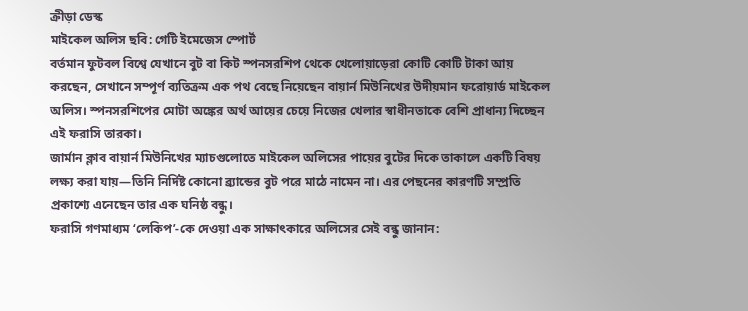ক্রীড়া ডেস্ক
মাইকেল অলিস ছবি: গেটি ইমেজেস স্পোর্ট
বর্তমান ফুটবল বিশ্বে যেখানে বুট বা কিট স্পনসরশিপ থেকে খেলোয়াড়েরা কোটি কোটি টাকা আয় করছেন, সেখানে সম্পূর্ণ ব্যতিক্রম এক পথ বেছে নিয়েছেন বায়ার্ন মিউনিখের উদীয়মান ফরোয়ার্ড মাইকেল অলিস। স্পনসরশিপের মোটা অঙ্কের অর্থ আয়ের চেয়ে নিজের খেলার স্বাধীনতাকে বেশি প্রাধান্য দিচ্ছেন এই ফরাসি তারকা।
জার্মান ক্লাব বায়ার্ন মিউনিখের ম্যাচগুলোতে মাইকেল অলিসের পায়ের বুটের দিকে তাকালে একটি বিষয় লক্ষ্য করা যায়—তিনি নির্দিষ্ট কোনো ব্র্যান্ডের বুট পরে মাঠে নামেন না। এর পেছনের কারণটি সম্প্রতি প্রকাশ্যে এনেছেন তার এক ঘনিষ্ঠ বন্ধু।
ফরাসি গণমাধ্যম ‘লেকিপ’-কে দেওয়া এক সাক্ষাৎকারে অলিসের সেই বন্ধু জানান: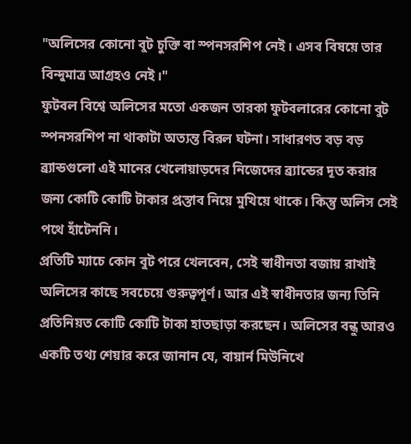"অলিসের কোনো বুট চুক্তি বা স্পনসরশিপ নেই। এসব বিষয়ে তার বিন্দুমাত্র আগ্রহও নেই।"
ফুটবল বিশ্বে অলিসের মতো একজন তারকা ফুটবলারের কোনো বুট স্পনসরশিপ না থাকাটা অত্যন্ত বিরল ঘটনা। সাধারণত বড় বড় ব্র্যান্ডগুলো এই মানের খেলোয়াড়দের নিজেদের ব্র্যান্ডের দূত করার জন্য কোটি কোটি টাকার প্রস্তাব নিয়ে মুখিয়ে থাকে। কিন্তু অলিস সেই পথে হাঁটেননি।
প্রতিটি ম্যাচে কোন বুট পরে খেলবেন, সেই স্বাধীনতা বজায় রাখাই অলিসের কাছে সবচেয়ে গুরুত্বপূর্ণ। আর এই স্বাধীনতার জন্য তিনি প্রতিনিয়ত কোটি কোটি টাকা হাতছাড়া করছেন। অলিসের বন্ধু আরও একটি তথ্য শেয়ার করে জানান যে, বায়ার্ন মিউনিখে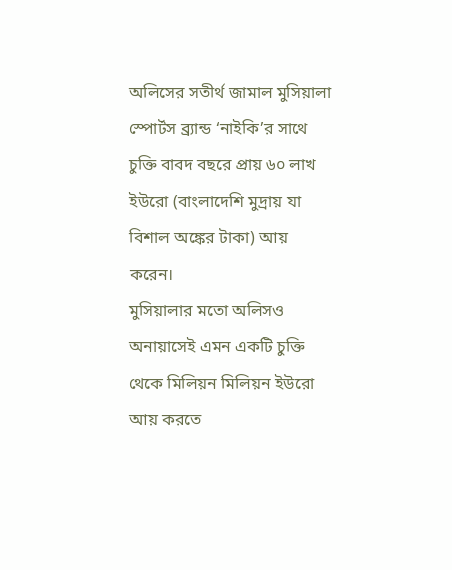অলিসের সতীর্থ জামাল মুসিয়ালা স্পোর্টস ব্র্যান্ড ‘নাইকি’র সাথে চুক্তি বাবদ বছরে প্রায় ৬০ লাখ ইউরো (বাংলাদেশি মুদ্রায় যা বিশাল অঙ্কের টাকা) আয় করেন।
মুসিয়ালার মতো অলিসও অনায়াসেই এমন একটি চুক্তি থেকে মিলিয়ন মিলিয়ন ইউরো আয় করতে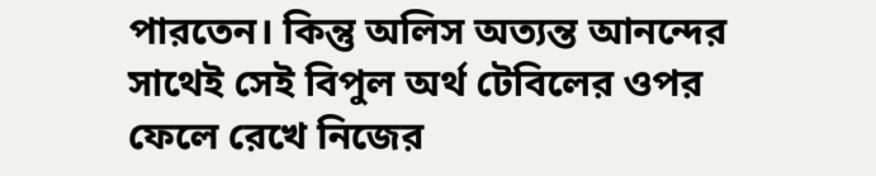পারতেন। কিন্তু অলিস অত্যন্ত আনন্দের সাথেই সেই বিপুল অর্থ টেবিলের ওপর ফেলে রেখে নিজের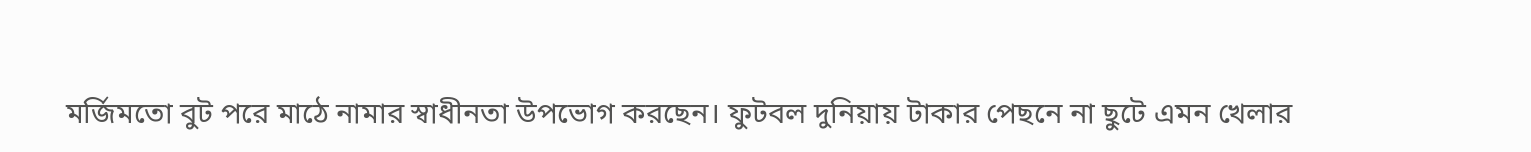মর্জিমতো বুট পরে মাঠে নামার স্বাধীনতা উপভোগ করছেন। ফুটবল দুনিয়ায় টাকার পেছনে না ছুটে এমন খেলার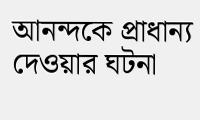আনন্দকে প্রাধান্য দেওয়ার ঘটনা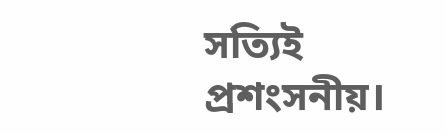সত্যিই প্রশংসনীয়।